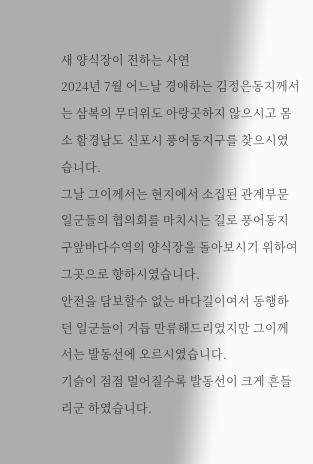새 양식장이 전하는 사연
2024년 7월 어느날 경애하는 김정은동지께서는 삼복의 무더위도 아랑곳하지 않으시고 몸소 함경남도 신포시 풍어동지구를 찾으시였습니다.
그날 그이께서는 현지에서 소집된 관계부문 일군들의 협의회를 마치시는 길로 풍어동지구앞바다수역의 양식장을 돌아보시기 위하여 그곳으로 향하시였습니다.
안전을 담보할수 없는 바다길이여서 동행하던 일군들이 거듭 만류해드리였지만 그이께서는 발동선에 오르시였습니다.
기슭이 점점 멀어질수록 발동선이 크게 흔들리군 하였습니다.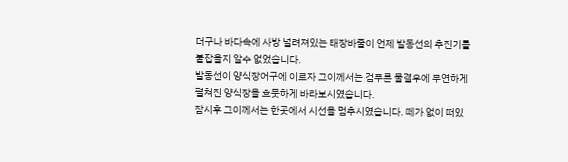더구나 바다속에 사방 널려져있는 태장바줄이 언제 발동선의 추진기를 붙잡을지 알수 없었습니다.
발동선이 양식장어구에 이르자 그이께서는 검푸른 물결우에 무연하게 펼쳐진 양식장을 흐뭇하게 바라보시였습니다.
잠시후 그이께서는 한곳에서 시선을 멈추시였습니다. 떼가 없이 떠있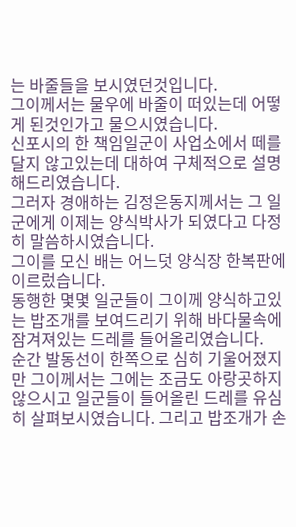는 바줄들을 보시였던것입니다.
그이께서는 물우에 바줄이 떠있는데 어떻게 된것인가고 물으시였습니다.
신포시의 한 책임일군이 사업소에서 떼를 달지 않고있는데 대하여 구체적으로 설명해드리였습니다.
그러자 경애하는 김정은동지께서는 그 일군에게 이제는 양식박사가 되였다고 다정히 말씀하시였습니다.
그이를 모신 배는 어느덧 양식장 한복판에 이르렀습니다.
동행한 몇몇 일군들이 그이께 양식하고있는 밥조개를 보여드리기 위해 바다물속에 잠겨져있는 드레를 들어올리였습니다.
순간 발동선이 한쪽으로 심히 기울어졌지만 그이께서는 그에는 조금도 아랑곳하지 않으시고 일군들이 들어올린 드레를 유심히 살펴보시였습니다. 그리고 밥조개가 손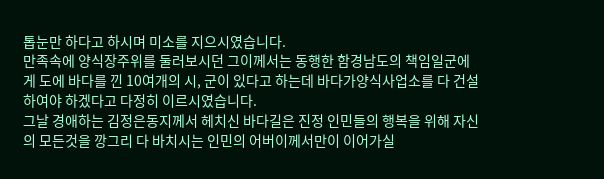톱눈만 하다고 하시며 미소를 지으시였습니다.
만족속에 양식장주위를 둘러보시던 그이께서는 동행한 함경남도의 책임일군에게 도에 바다를 낀 10여개의 시, 군이 있다고 하는데 바다가양식사업소를 다 건설하여야 하겠다고 다정히 이르시였습니다.
그날 경애하는 김정은동지께서 헤치신 바다길은 진정 인민들의 행복을 위해 자신의 모든것을 깡그리 다 바치시는 인민의 어버이께서만이 이어가실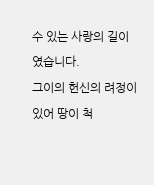수 있는 사랑의 길이였습니다.
그이의 헌신의 려정이 있어 땅이 척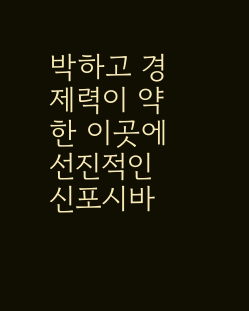박하고 경제력이 약한 이곳에 선진적인 신포시바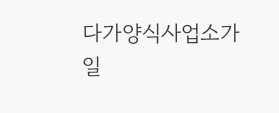다가양식사업소가 일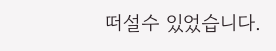떠설수 있었습니다.